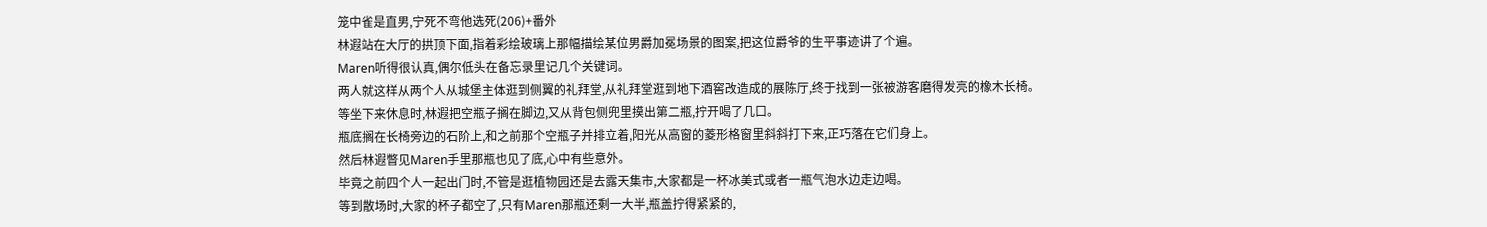笼中雀是直男,宁死不弯他选死(206)+番外
林遐站在大厅的拱顶下面,指着彩绘玻璃上那幅描绘某位男爵加冕场景的图案,把这位爵爷的生平事迹讲了个遍。
Maren听得很认真,偶尔低头在备忘录里记几个关键词。
两人就这样从两个人从城堡主体逛到侧翼的礼拜堂,从礼拜堂逛到地下酒窖改造成的展陈厅,终于找到一张被游客磨得发亮的橡木长椅。
等坐下来休息时,林遐把空瓶子搁在脚边,又从背包侧兜里摸出第二瓶,拧开喝了几口。
瓶底搁在长椅旁边的石阶上,和之前那个空瓶子并排立着,阳光从高窗的菱形格窗里斜斜打下来,正巧落在它们身上。
然后林遐瞥见Maren手里那瓶也见了底,心中有些意外。
毕竟之前四个人一起出门时,不管是逛植物园还是去露天集市,大家都是一杯冰美式或者一瓶气泡水边走边喝。
等到散场时,大家的杯子都空了,只有Maren那瓶还剩一大半,瓶盖拧得紧紧的,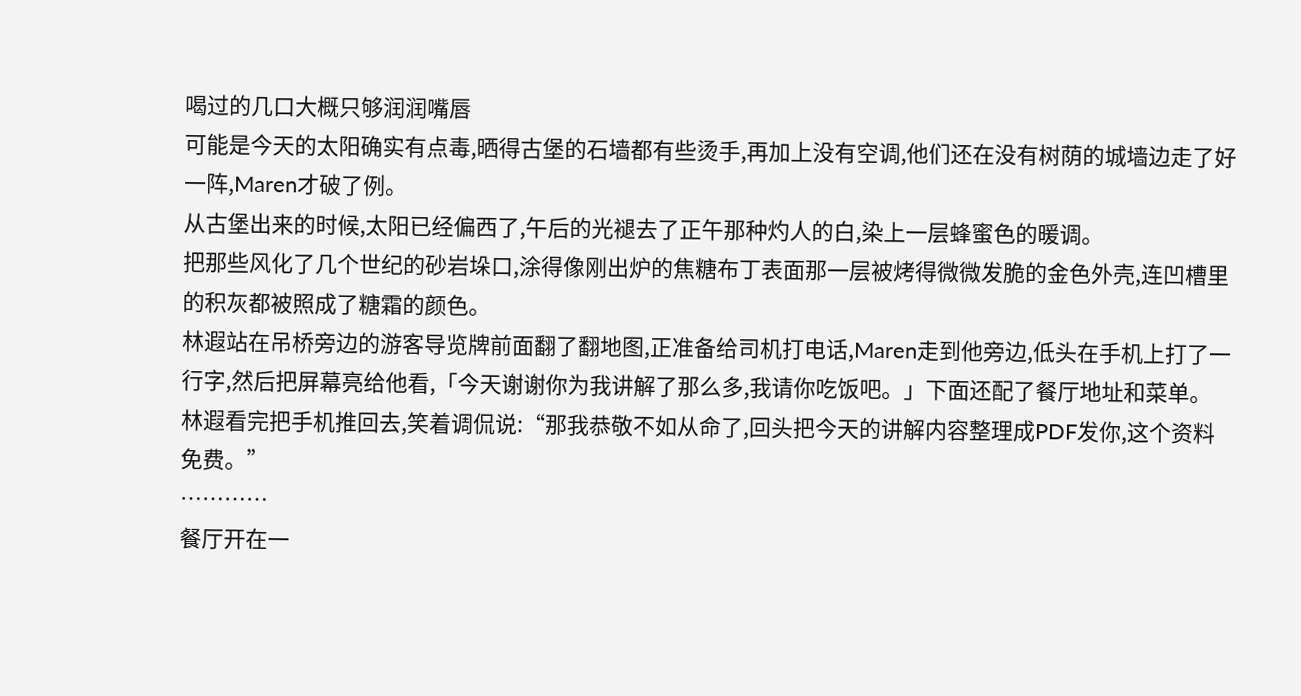喝过的几口大概只够润润嘴唇
可能是今天的太阳确实有点毒,晒得古堡的石墙都有些烫手,再加上没有空调,他们还在没有树荫的城墙边走了好一阵,Maren才破了例。
从古堡出来的时候,太阳已经偏西了,午后的光褪去了正午那种灼人的白,染上一层蜂蜜色的暖调。
把那些风化了几个世纪的砂岩垛口,涂得像刚出炉的焦糖布丁表面那一层被烤得微微发脆的金色外壳,连凹槽里的积灰都被照成了糖霜的颜色。
林遐站在吊桥旁边的游客导览牌前面翻了翻地图,正准备给司机打电话,Maren走到他旁边,低头在手机上打了一行字,然后把屏幕亮给他看,「今天谢谢你为我讲解了那么多,我请你吃饭吧。」下面还配了餐厅地址和菜单。
林遐看完把手机推回去,笑着调侃说:“那我恭敬不如从命了,回头把今天的讲解内容整理成PDF发你,这个资料免费。”
…………
餐厅开在一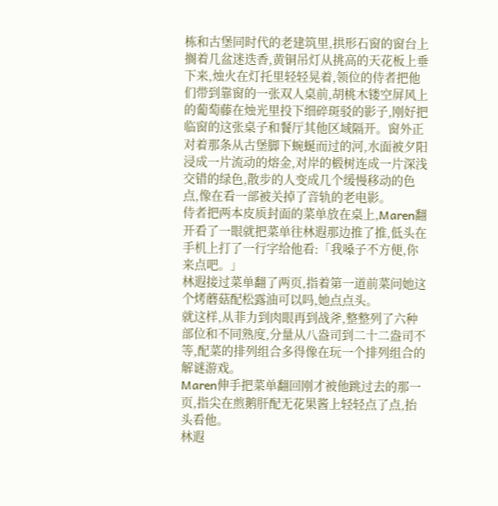栋和古堡同时代的老建筑里,拱形石窗的窗台上搁着几盆迷迭香,黄铜吊灯从挑高的天花板上垂下来,烛火在灯托里轻轻晃着,领位的侍者把他们带到靠窗的一张双人桌前,胡桃木镂空屏风上的葡萄藤在烛光里投下细碎斑驳的影子,刚好把临窗的这张桌子和餐厅其他区域隔开。窗外正对着那条从古堡脚下蜿蜒而过的河,水面被夕阳浸成一片流动的熔金,对岸的椴树连成一片深浅交错的绿色,散步的人变成几个缓慢移动的色点,像在看一部被关掉了音轨的老电影。
侍者把两本皮质封面的菜单放在桌上,Maren翻开看了一眼就把菜单往林遐那边推了推,低头在手机上打了一行字给他看:「我嗓子不方便,你来点吧。」
林遐接过菜单翻了两页,指着第一道前菜问她这个烤蘑菇配松露油可以吗,她点点头。
就这样,从菲力到肉眼再到战斧,整整列了六种部位和不同熟度,分量从八盎司到二十二盎司不等,配菜的排列组合多得像在玩一个排列组合的解谜游戏。
Maren伸手把菜单翻回刚才被他跳过去的那一页,指尖在煎鹅肝配无花果酱上轻轻点了点,抬头看他。
林遐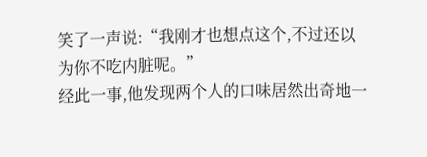笑了一声说:“我刚才也想点这个,不过还以为你不吃内脏呢。”
经此一事,他发现两个人的口味居然出奇地一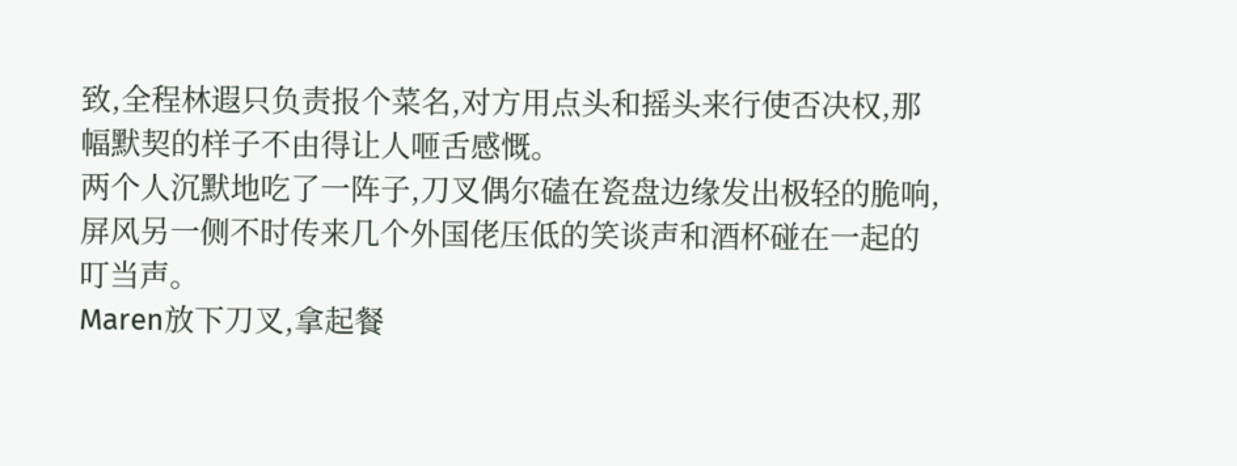致,全程林遐只负责报个菜名,对方用点头和摇头来行使否决权,那幅默契的样子不由得让人咂舌感慨。
两个人沉默地吃了一阵子,刀叉偶尔磕在瓷盘边缘发出极轻的脆响,屏风另一侧不时传来几个外国佬压低的笑谈声和酒杯碰在一起的叮当声。
Maren放下刀叉,拿起餐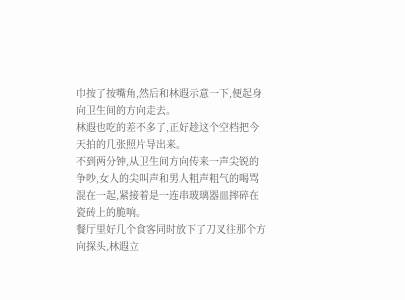巾按了按嘴角,然后和林遐示意一下,便起身向卫生间的方向走去。
林遐也吃的差不多了,正好趁这个空档把今天拍的几张照片导出来。
不到两分钟,从卫生间方向传来一声尖锐的争吵,女人的尖叫声和男人粗声粗气的喝骂混在一起,紧接着是一连串玻璃器皿摔碎在瓷砖上的脆响。
餐厅里好几个食客同时放下了刀叉往那个方向探头,林遐立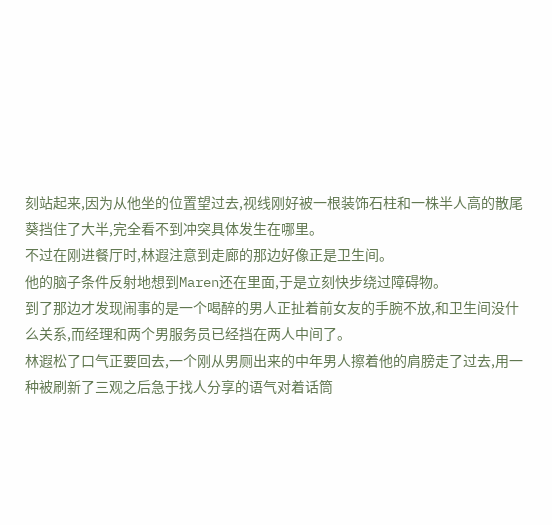刻站起来,因为从他坐的位置望过去,视线刚好被一根装饰石柱和一株半人高的散尾葵挡住了大半,完全看不到冲突具体发生在哪里。
不过在刚进餐厅时,林遐注意到走廊的那边好像正是卫生间。
他的脑子条件反射地想到Maren还在里面,于是立刻快步绕过障碍物。
到了那边才发现闹事的是一个喝醉的男人正扯着前女友的手腕不放,和卫生间没什么关系,而经理和两个男服务员已经挡在两人中间了。
林遐松了口气正要回去,一个刚从男厕出来的中年男人擦着他的肩膀走了过去,用一种被刷新了三观之后急于找人分享的语气对着话筒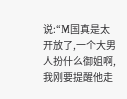说:“M国真是太开放了,一个大男人扮什么御姐啊,我刚要提醒他走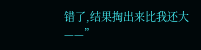错了,结果掏出来比我还大——”